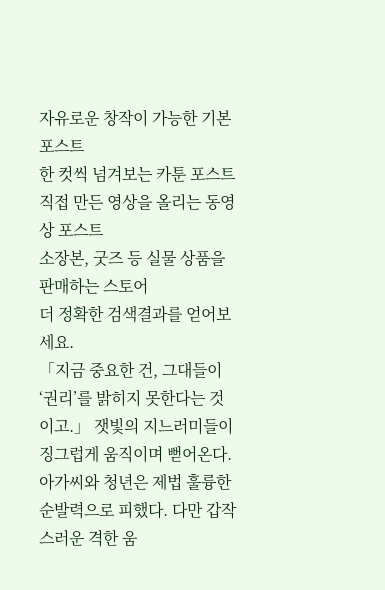자유로운 창작이 가능한 기본 포스트
한 컷씩 넘겨보는 카툰 포스트
직접 만든 영상을 올리는 동영상 포스트
소장본, 굿즈 등 실물 상품을 판매하는 스토어
더 정확한 검색결과를 얻어보세요.
「지금 중요한 건, 그대들이 ‘권리’를 밝히지 못한다는 것이고.」 잿빛의 지느러미들이 징그럽게 움직이며 뻗어온다. 아가씨와 청년은 제법 훌륭한 순발력으로 피했다. 다만 갑작스러운 격한 움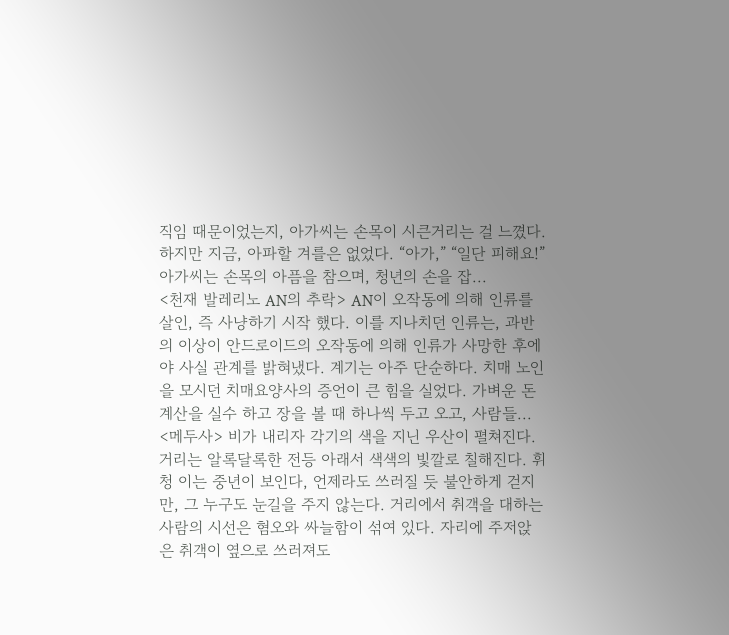직임 때문이었는지, 아가씨는 손목이 시큰거리는 걸 느꼈다. 하지만 지금, 아파할 겨를은 없었다. “아가,” “일단 피해요!” 아가씨는 손목의 아픔을 참으며, 청년의 손을 잡...
<천재 발레리노 AN의 추락> AN이 오작동에 의해 인류를 살인, 즉 사냥하기 시작 했다. 이를 지나치던 인류는, 과반의 이상이 안드로이드의 오작동에 의해 인류가 사망한 후에야 사실 관계를 밝혀냈다. 계기는 아주 단순하다. 치매 노인을 모시던 치매요양사의 증언이 큰 힘을 실었다. 가벼운 돈 계산을 실수 하고 장을 볼 때 하나씩 두고 오고, 사람들...
<메두사> 비가 내리자 각기의 색을 지닌 우산이 펼쳐진다. 거리는 알록달록한 전등 아래서 색색의 빛깔로 칠해진다. 휘청 이는 중년이 보인다, 언제라도 쓰러질 듯 불안하게 걷지만, 그 누구도 눈길을 주지 않는다. 거리에서 취객을 대하는 사람의 시선은 혐오와 싸늘함이 섞여 있다. 자리에 주저앉은 취객이 옆으로 쓰러져도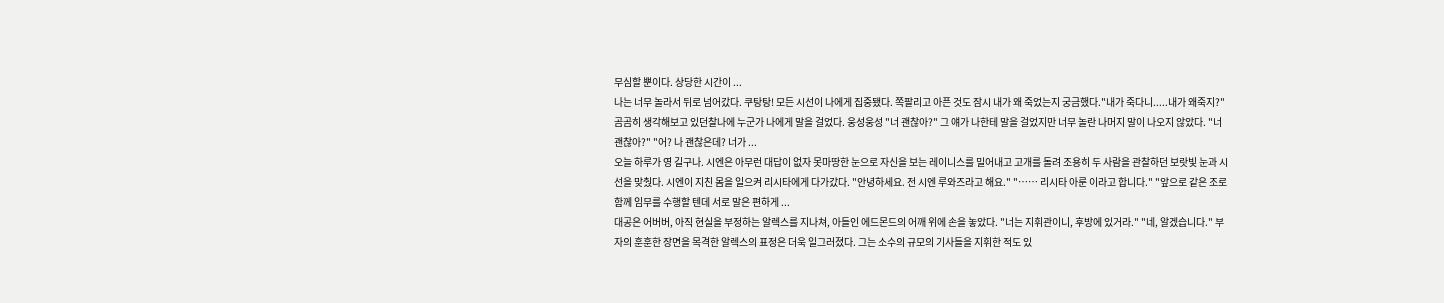무심할 뿐이다. 상당한 시간이 ...
나는 너무 놀라서 뒤로 넘어갔다. 쿠탕탕! 모든 시선이 나에게 집중됐다. 쪽팔리고 아픈 것도 잠시 내가 왜 죽었는지 궁금했다."내가 죽다니.....내가 왜죽지?" 곰곰히 생각해보고 있던찰나에 누군가 나에게 말을 걸었다. 웅성웅성 "너 괜찮아?" 그 얘가 나한테 말을 걸었지만 너무 놀란 나머지 말이 나오지 않았다. "너 괜찮아?" "어? 나 괜찮은데? 너가 ...
오늘 하루가 영 길구나. 시엔은 아무런 대답이 없자 못마땅한 눈으로 자신을 보는 레이니스를 밀어내고 고개를 돌려 조용히 두 사람을 관찰하던 보랏빛 눈과 시선을 맞췄다. 시엔이 지친 몸을 일으켜 리시타에게 다가갔다. "안녕하세요. 전 시엔 루와즈라고 해요." "…… 리시타 아룬 이라고 합니다." "앞으로 같은 조로 함께 임무를 수행할 텐데 서로 말은 편하게 ...
대공은 어버버, 아직 현실을 부정하는 알렉스를 지나쳐, 아들인 에드몬드의 어깨 위에 손을 놓았다. "너는 지휘관이니, 후방에 있거라." "네, 알겠습니다." 부자의 훈훈한 장면을 목격한 알렉스의 표정은 더욱 일그러졌다. 그는 소수의 규모의 기사들을 지휘한 적도 있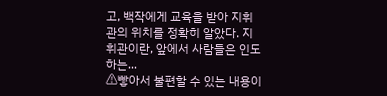고, 백작에게 교육을 받아 지휘관의 위치를 정확히 알았다. 지휘관이란, 앞에서 사람들은 인도하는...
⚠빻아서 불편할 수 있는 내용이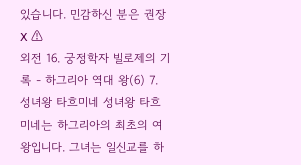있습니다. 민감하신 분은 권장X ⚠
외전 16. 궁정학자 빌로제의 기록 - 하그리아 역대 왕(6) 7. 성녀왕 타흐미네 성녀왕 타흐미네는 하그리아의 최초의 여왕입니다. 그녀는 일신교를 하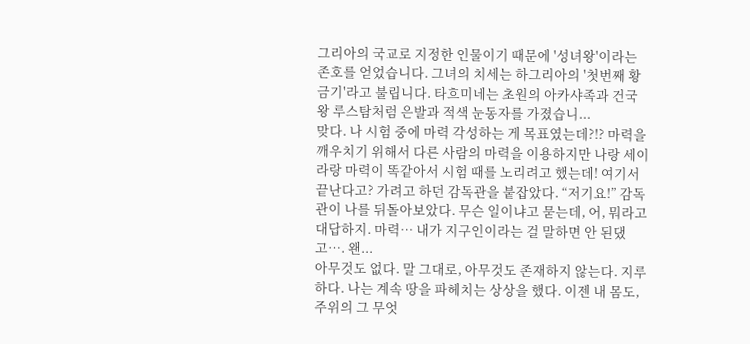그리아의 국교로 지정한 인물이기 때문에 '성녀왕'이라는 존호를 얻었습니다. 그녀의 치세는 하그리아의 '첫번째 황금기'라고 불립니다. 타흐미네는 초원의 아카샤족과 건국왕 루스탐처럼 은발과 적색 눈동자를 가졌습니...
맞다. 나 시험 중에 마력 각성하는 게 목표였는데?!? 마력을 깨우치기 위해서 다른 사람의 마력을 이용하지만 나랑 세이라랑 마력이 똑같아서 시험 때를 노리려고 했는데! 여기서 끝난다고? 가려고 하던 감독관을 붙잡았다. “저기요!” 감독관이 나를 뒤돌아보았다. 무슨 일이냐고 묻는데, 어, 뭐라고 대답하지. 마력… 내가 지구인이라는 걸 말하면 안 된댔고…. 왠...
아무것도 없다. 말 그대로, 아무것도 존재하지 않는다. 지루하다. 나는 계속 땅을 파헤치는 상상을 했다. 이젠 내 몸도, 주위의 그 무엇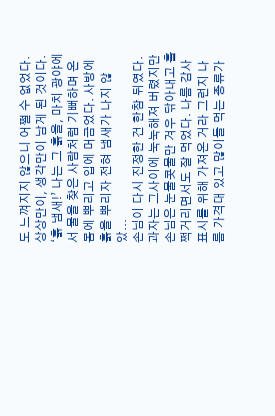도 느껴지지 않으니 어쩔 수 없었다. 상상만이, 생각만이 남게 된 것이다. ‘흙 냄새!’ 나는 그 흙을, 마치 광야에서 물을 찾은 사람처럼 기뻐하며 온 몸에 뿌리고 입에 머금었다. 사방에 흙을 뿌리자 전혀 냄새가 나지 않았...
손님이 다시 진정한 건 한참 뒤였다. 과자는 그사이에 눅눅해져 버렸지만 손님은 눈물콧물만 겨우 닦아내고 훌쩍거리면서도 잘 먹었다. 나름 감사표시를 위해 가져온 거라 그런지 나름 가격대 있고 많이들 먹는 종류가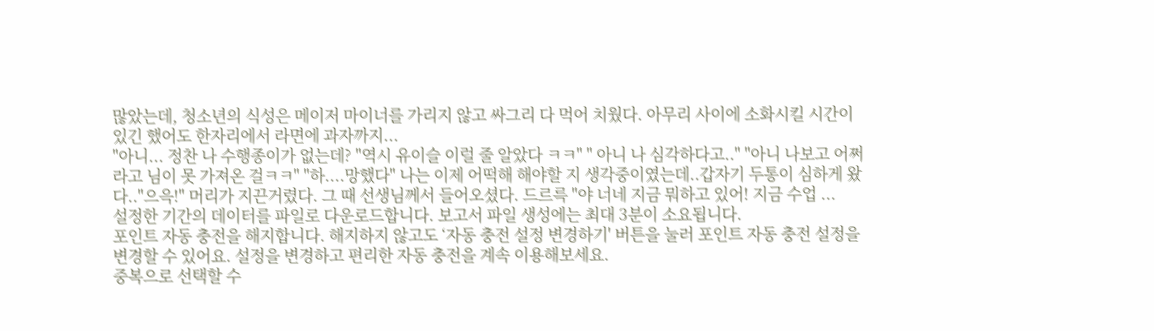많았는데, 청소년의 식성은 메이저 마이너를 가리지 않고 싸그리 다 먹어 치웠다. 아무리 사이에 소화시킬 시간이 있긴 했어도 한자리에서 라면에 과자까지...
"아니... 정찬 나 수행종이가 없는데? "역시 유이슬 이럴 줄 알았다 ㅋㅋ" " 아니 나 심각하다고.." "아니 나보고 어쩌라고 님이 못 가져온 걸ㅋㅋ" "하....망했다" 나는 이제 어떡해 해야할 지 생각중이였는데..갑자기 두통이 심하게 왔다.."으윽!" 머리가 지끈거렸다. 그 때 선생님께서 들어오셨다. 드르륵 "야 너네 지금 뭐하고 있어! 지금 수업 ...
설정한 기간의 데이터를 파일로 다운로드합니다. 보고서 파일 생성에는 최대 3분이 소요됩니다.
포인트 자동 충전을 해지합니다. 해지하지 않고도 ‘자동 충전 설정 변경하기' 버튼을 눌러 포인트 자동 충전 설정을 변경할 수 있어요. 설정을 변경하고 편리한 자동 충전을 계속 이용해보세요.
중복으로 선택할 수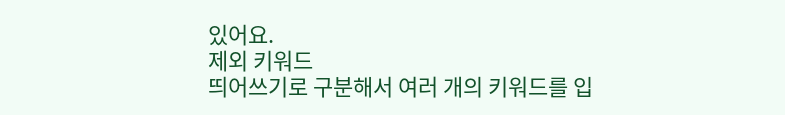있어요.
제외 키워드
띄어쓰기로 구분해서 여러 개의 키워드를 입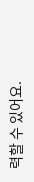력할 수 있어요.